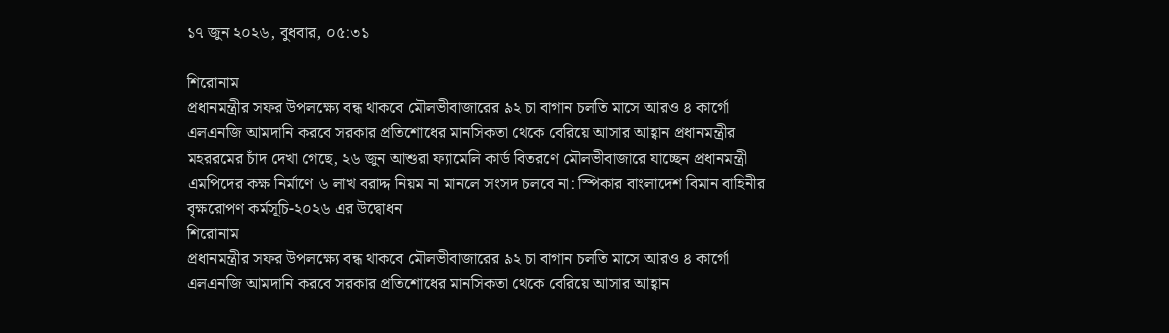১৭ জুন ২০২৬, বুধবার, ০৫:৩১

শিরোনাম
প্রধানমন্ত্রীর সফর উপলক্ষ্যে বন্ধ থাকবে মৌলভীবাজারের ৯২ চা বাগান চলতি মাসে আরও ৪ কার্গো এলএনজি আমদানি করবে সরকার প্রতিশোধের মানসিকতা থেকে বেরিয়ে আসার আহ্বান প্রধানমন্ত্রীর মহররমের চাঁদ দেখা গেছে, ২৬ জুন আশুরা ফ্যামেলি কার্ড বিতরণে মৌলভীবাজারে যাচ্ছেন প্রধানমন্ত্রী এমপিদের কক্ষ নির্মাণে ৬ লাখ বরাদ্দ নিয়ম না মানলে সংসদ চলবে না: স্পিকার বাংলাদেশ বিমান বাহিনীর বৃক্ষরোপণ কর্মসূচি-২০২৬ এর উদ্বোধন
শিরোনাম
প্রধানমন্ত্রীর সফর উপলক্ষ্যে বন্ধ থাকবে মৌলভীবাজারের ৯২ চা বাগান চলতি মাসে আরও ৪ কার্গো এলএনজি আমদানি করবে সরকার প্রতিশোধের মানসিকতা থেকে বেরিয়ে আসার আহ্বান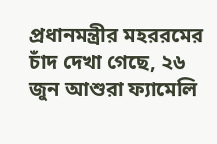প্রধানমন্ত্রীর মহররমের চাঁদ দেখা গেছে, ২৬ জুন আশুরা ফ্যামেলি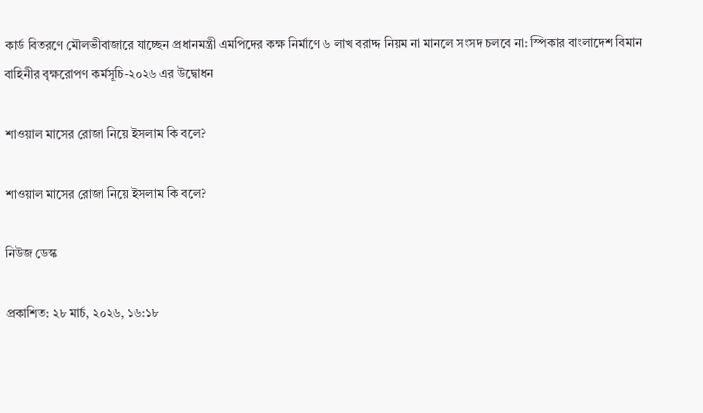কার্ড বিতরণে মৌলভীবাজারে যাচ্ছেন প্রধানমন্ত্রী এমপিদের কক্ষ নির্মাণে ৬ লাখ বরাদ্দ নিয়ম না মানলে সংসদ চলবে না: স্পিকার বাংলাদেশ বিমান বাহিনীর বৃক্ষরোপণ কর্মসূচি-২০২৬ এর উদ্বোধন

শাওয়াল মাসের রোজা নিয়ে ইসলাম কি বলে?

শাওয়াল মাসের রোজা নিয়ে ইসলাম কি বলে?

নিউজ ডেস্ক

প্রকাশিত: ২৮ মার্চ, ২০২৬, ১৬:১৮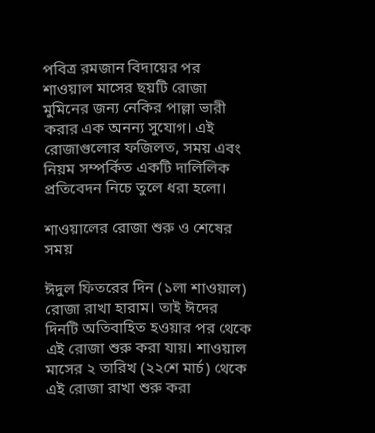পবিত্র রমজান বিদায়ের পর শাওয়াল মাসের ছয়টি রোজা মুমিনের জন্য নেকির পাল্লা ভারী করার এক অনন্য সুযোগ। এই রোজাগুলোর ফজিলত, সময় এবং নিয়ম সম্পর্কিত একটি দালিলিক প্রতিবেদন নিচে তুলে ধরা হলো।

শাওয়ালের রোজা শুরু ও শেষের সময়

ঈদুল ফিতরের দিন (১লা শাওয়াল) রোজা রাখা হারাম। তাই ঈদের দিনটি অতিবাহিত হওয়ার পর থেকে এই রোজা শুরু করা যায়। শাওয়াল মাসের ২ তারিখ (২২শে মার্চ) থেকে এই রোজা রাখা শুরু করা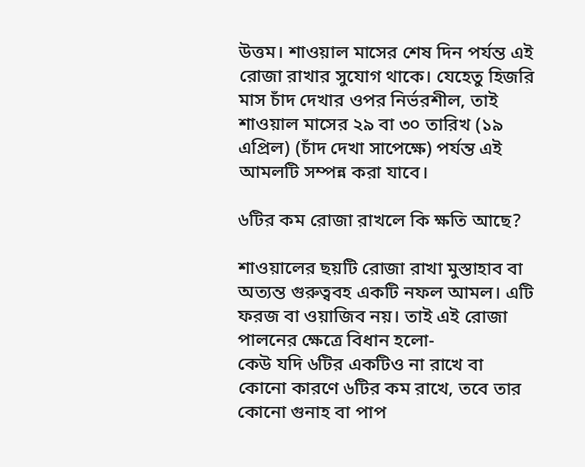উত্তম। শাওয়াল মাসের শেষ দিন পর্যন্ত এই রোজা রাখার সুযোগ থাকে। যেহেতু হিজরি মাস চাঁদ দেখার ওপর নির্ভরশীল, তাই শাওয়াল মাসের ২৯ বা ৩০ তারিখ (১৯ এপ্রিল) (চাঁদ দেখা সাপেক্ষে) পর্যন্ত এই আমলটি সম্পন্ন করা যাবে।

৬টির কম রোজা রাখলে কি ক্ষতি আছে?

শাওয়ালের ছয়টি রোজা রাখা মুস্তাহাব বা অত্যন্ত গুরুত্ববহ একটি নফল আমল। এটি ফরজ বা ওয়াজিব নয়। তাই এই রোজা পালনের ক্ষেত্রে বিধান হলো-
কেউ যদি ৬টির একটিও না রাখে বা কোনো কারণে ৬টির কম রাখে, তবে তার কোনো গুনাহ বা পাপ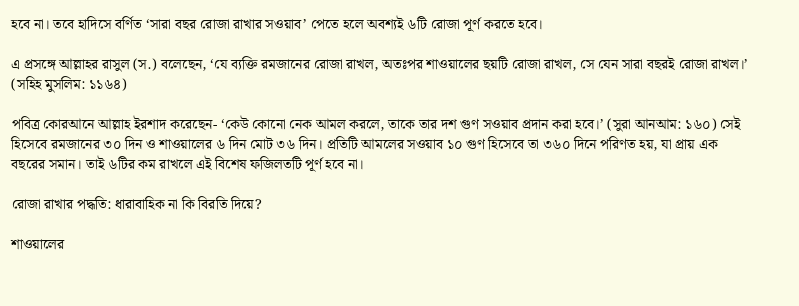হবে না। তবে হাদিসে বর্ণিত ‘সারা বছর রোজা রাখার সওয়াব’ পেতে হলে অবশ্যই ৬টি রোজা পূর্ণ করতে হবে।

এ প্রসঙ্গে আল্লাহর রাসুল (স.) বলেছেন, ‘যে ব্যক্তি রমজানের রোজা রাখল, অতঃপর শাওয়ালের ছয়টি রোজা রাখল, সে যেন সারা বছরই রোজা রাখল।’ (সহিহ মুসলিম: ১১৬৪)

পবিত্র কোরআনে আল্লাহ ইরশাদ করেছেন- ‘কেউ কোনো নেক আমল করলে, তাকে তার দশ গুণ সওয়াব প্রদান করা হবে।’ (সুরা আনআম: ১৬০) সেই হিসেবে রমজানের ৩০ দিন ও শাওয়ালের ৬ দিন মোট ৩৬ দিন। প্রতিটি আমলের সওয়াব ১০ গুণ হিসেবে তা ৩৬০ দিনে পরিণত হয়, যা প্রায় এক বছরের সমান। তাই ৬টির কম রাখলে এই বিশেষ ফজিলতটি পূর্ণ হবে না।

রোজা রাখার পদ্ধতি: ধারাবাহিক না কি বিরতি দিয়ে?

শাওয়ালের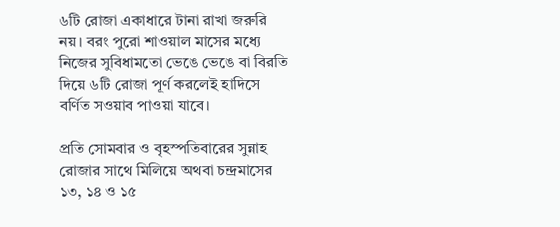৬টি রোজা একাধারে টানা রাখা জরুরি নয়। বরং পুরো শাওয়াল মাসের মধ্যে নিজের সুবিধামতো ভেঙে ভেঙে বা বিরতি দিয়ে ৬টি রোজা পূর্ণ করলেই হাদিসে বর্ণিত সওয়াব পাওয়া যাবে।

প্রতি সোমবার ও বৃহস্পতিবারের সুন্নাহ রোজার সাথে মিলিয়ে অথবা চন্দ্রমাসের ১৩, ১৪ ও ১৫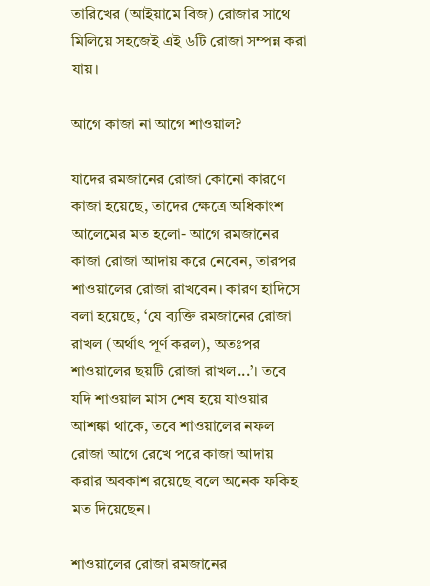তারিখের (আইয়ামে বিজ) রোজার সাথে মিলিয়ে সহজেই এই ৬টি রোজা সম্পন্ন করা যায়।

আগে কাজা না আগে শাওয়াল?

যাদের রমজানের রোজা কোনো কারণে কাজা হয়েছে, তাদের ক্ষেত্রে অধিকাংশ আলেমের মত হলো- আগে রমজানের কাজা রোজা আদায় করে নেবেন, তারপর শাওয়ালের রোজা রাখবেন। কারণ হাদিসে বলা হয়েছে, ‘যে ব্যক্তি রমজানের রোজা রাখল (অর্থাৎ পূর্ণ করল), অতঃপর শাওয়ালের ছয়টি রোজা রাখল...’। তবে যদি শাওয়াল মাস শেষ হয়ে যাওয়ার আশঙ্কা থাকে, তবে শাওয়ালের নফল রোজা আগে রেখে পরে কাজা আদায় করার অবকাশ রয়েছে বলে অনেক ফকিহ মত দিয়েছেন।

শাওয়ালের রোজা রমজানের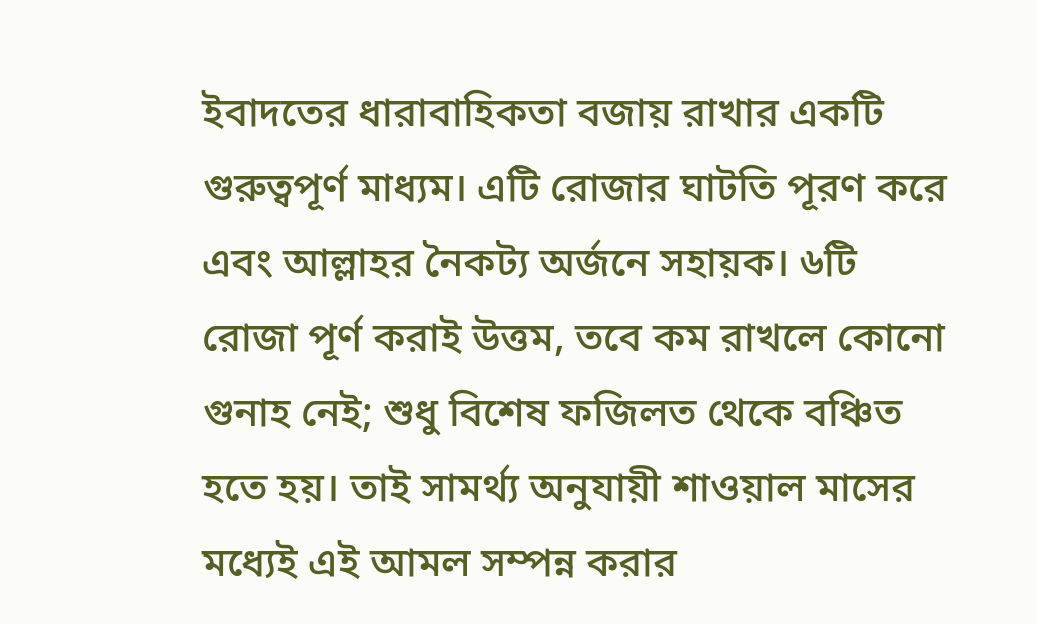ইবাদতের ধারাবাহিকতা বজায় রাখার একটি গুরুত্বপূর্ণ মাধ্যম। এটি রোজার ঘাটতি পূরণ করে এবং আল্লাহর নৈকট্য অর্জনে সহায়ক। ৬টি রোজা পূর্ণ করাই উত্তম, তবে কম রাখলে কোনো গুনাহ নেই; শুধু বিশেষ ফজিলত থেকে বঞ্চিত হতে হয়। তাই সামর্থ্য অনুযায়ী শাওয়াল মাসের মধ্যেই এই আমল সম্পন্ন করার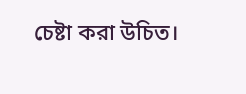চেষ্টা করা উচিত।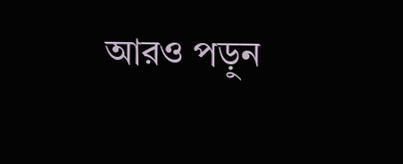আরও পড়ুন